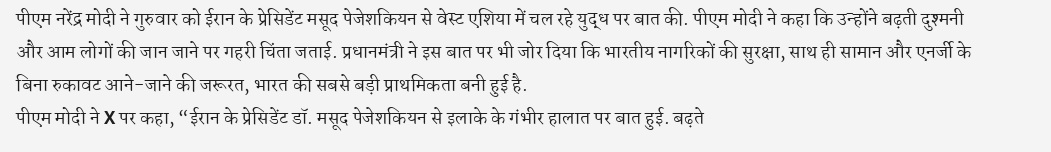पीएम नरेंद्र मोदी ने गुरुवार को ईरान के प्रेसिडेंट मसूद पेजेशकियन से वेस्ट एशिया में चल रहे युद्ध पर बात की. पीएम मोदी ने कहा कि उन्होंने बढ़ती दुश्मनी और आम लोगों की जान जाने पर गहरी चिंता जताई. प्रधानमंत्री ने इस बात पर भी जोर दिया कि भारतीय नागरिकों की सुरक्षा, साथ ही सामान और एनर्जी के बिना रुकावट आने-जाने की जरूरत, भारत की सबसे बड़ी प्राथमिकता बनी हुई है.
पीएम मोदी ने X पर कहा, “ईरान के प्रेसिडेंट डॉ. मसूद पेजेशकियन से इलाके के गंभीर हालात पर बात हुई. बढ़ते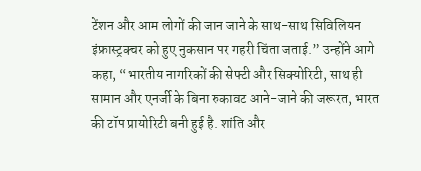टेंशन और आम लोगों की जान जाने के साथ-साथ सिविलियन इंफ्रास्ट्रक्चर को हुए नुकसान पर गहरी चिंता जताई.” उन्होंने आगे कहा, “भारतीय नागरिकों की सेफ्टी और सिक्योरिटी, साथ ही सामान और एनर्जी के बिना रुकावट आने-जाने की जरूरत, भारत की टॉप प्रायोरिटी बनी हुई है. शांति और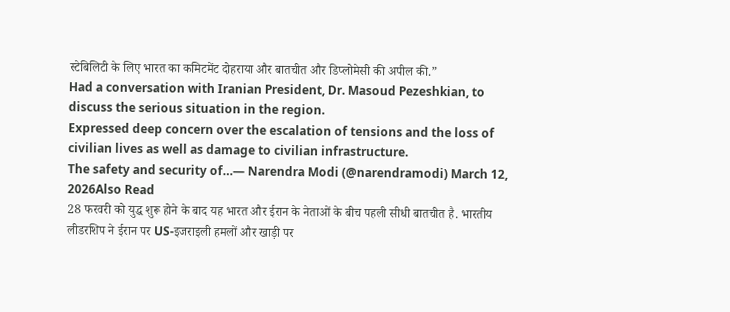स्टेबिलिटी के लिए भारत का कमिटमेंट दोहराया और बातचीत और डिप्लोमेसी की अपील की.”
Had a conversation with Iranian President, Dr. Masoud Pezeshkian, to discuss the serious situation in the region.
Expressed deep concern over the escalation of tensions and the loss of civilian lives as well as damage to civilian infrastructure.
The safety and security of…— Narendra Modi (@narendramodi) March 12, 2026Also Read
28 फरवरी को युद्ध शुरू होने के बाद यह भारत और ईरान के नेताओं के बीच पहली सीधी बातचीत है. भारतीय लीडरशिप ने ईरान पर US-इजराइली हमलों और खाड़ी पर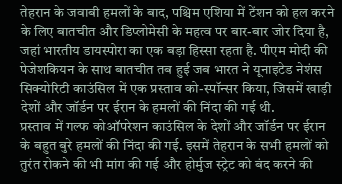तेहरान के जवाबी हमलों के बाद, पश्चिम एशिया में टेंशन को हल करने के लिए बातचीत और डिप्लोमेसी के महत्व पर बार-बार जोर दिया है, जहां भारतीय डायस्पोरा का एक बड़ा हिस्सा रहता है. पीएम मोदी की पेजेशकियन के साथ बातचीत तब हुई जब भारत ने यूनाइटेड नेशंस सिक्योरिटी काउंसिल में एक प्रस्ताव को-स्पॉन्सर किया, जिसमें खाड़ी देशों और जॉर्डन पर ईरान के हमलों की निंदा की गई थी.
प्रस्ताव में गल्फ कोऑपरेशन काउंसिल के देशों और जॉर्डन पर ईरान के बहुत बुरे हमलों की निंदा की गई. इसमें तेहरान के सभी हमलों को तुरंत रोकने की भी मांग की गई और होर्मुज स्ट्रेट को बंद करने की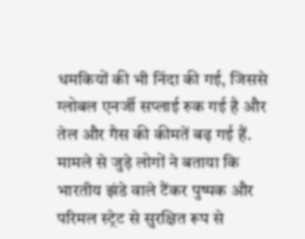धमकियों की भी निंदा की गई, जिससे ग्लोबल एनर्जी सप्लाई रुक गई है और तेल और गैस की कीमतें बढ़ गई हैं. मामले से जुड़े लोगों ने बताया कि भारतीय झंडे वाले टैंकर पुष्पक और परिमल स्ट्रेट से सुरक्षित रूप से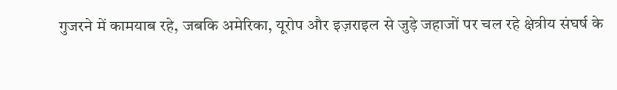गुजरने में कामयाब रहे, जबकि अमेरिका, यूरोप और इज़राइल से जुड़े जहाजों पर चल रहे क्षेत्रीय संघर्ष के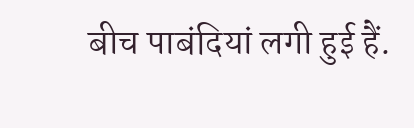बीच पाबंदियां लगी हुई हैं.